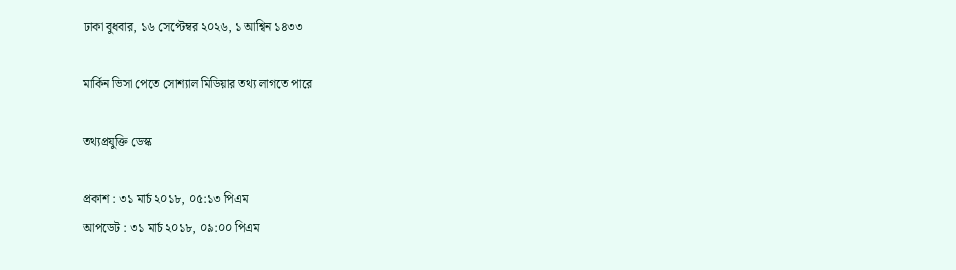ঢাকা বুধবার, ১৬ সেপ্টেম্বর ২০২৬, ১ আশ্বিন ১৪৩৩

মার্কিন ভিসা পেতে সোশ্যাল মিডিয়ার তথ্য লাগতে পারে

তথ্যপ্রযুক্তি ডেস্ক

প্রকাশ : ৩১ মার্চ ২০১৮, ০৫:১৩ পিএম
আপডেট : ৩১ মার্চ ২০১৮, ০৯:০০ পিএম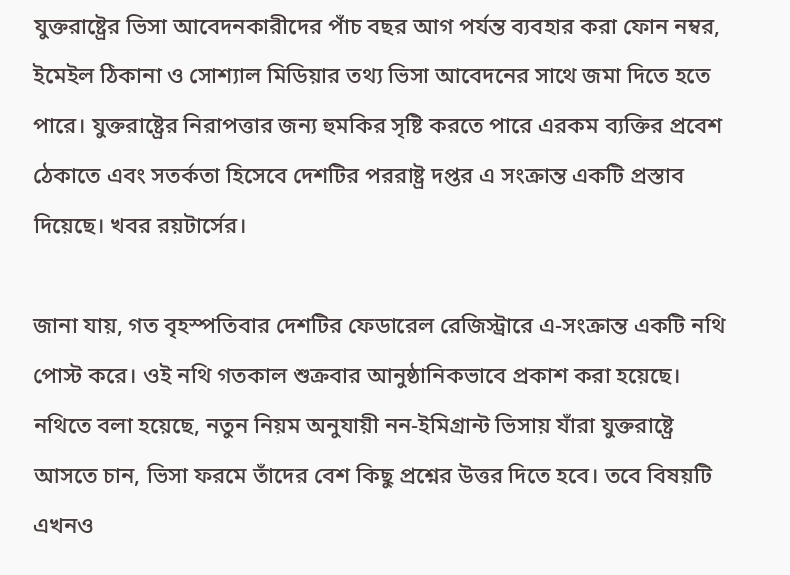যুক্তরাষ্ট্রের ভিসা আবেদনকারীদের পাঁচ বছর আগ পর্যন্ত ব্যবহার করা ফোন নম্বর, ইমেইল ঠিকানা ও সোশ্যাল মিডিয়ার তথ্য ভিসা আবেদনের সাথে জমা দিতে হতে পারে। যুক্তরাষ্ট্রের নিরাপত্তার জন্য হুমকির সৃষ্টি করতে পারে এরকম ব্যক্তির প্রবেশ ঠেকাতে এবং সতর্কতা হিসেবে দেশটির পররাষ্ট্র দপ্তর এ সংক্রান্ত একটি প্রস্তাব দিয়েছে। খবর রয়টার্সের।

জানা যায়, গত বৃহস্পতিবার দেশটির ফেডারেল রেজিস্ট্রারে এ-সংক্রান্ত একটি নথি পোস্ট করে। ওই নথি গতকাল শুক্রবার আনুষ্ঠানিকভাবে প্রকাশ করা হয়েছে। নথিতে বলা হয়েছে, নতুন নিয়ম অনুযায়ী নন-ইমিগ্রান্ট ভিসায় যাঁরা যুক্তরাষ্ট্রে আসতে চান, ভিসা ফরমে তাঁদের বেশ কিছু প্রশ্নের উত্তর দিতে হবে। তবে বিষয়টি এখনও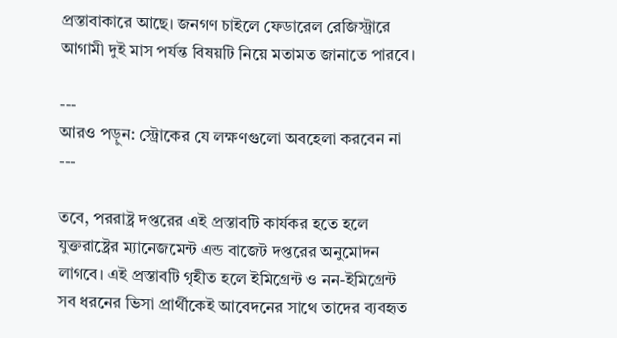প্রস্তাবাকারে আছে। জনগণ চাইলে ফেডারেল রেজিস্ট্রারে আগামী দুই মাস পর্যন্ত বিষয়টি নিয়ে মতামত জানাতে পারবে।

---
আরও পড়ুন: স্ট্রোকের যে লক্ষণগুলো অবহেলা করবেন না
---

তবে, পররাষ্ট্র দপ্তরের এই প্রস্তাবটি কার্যকর হতে হলে যুক্তরাষ্ট্রের ম্যানেজমেন্ট এন্ড বাজেট দপ্তরের অনুমোদন লাগবে। এই প্রস্তাবটি গৃহীত হলে ইমিগ্রেন্ট ও নন-ইমিগ্রেন্ট সব ধরনের ভিসা প্রার্থীকেই আবেদনের সাথে তাদের ব্যবহৃত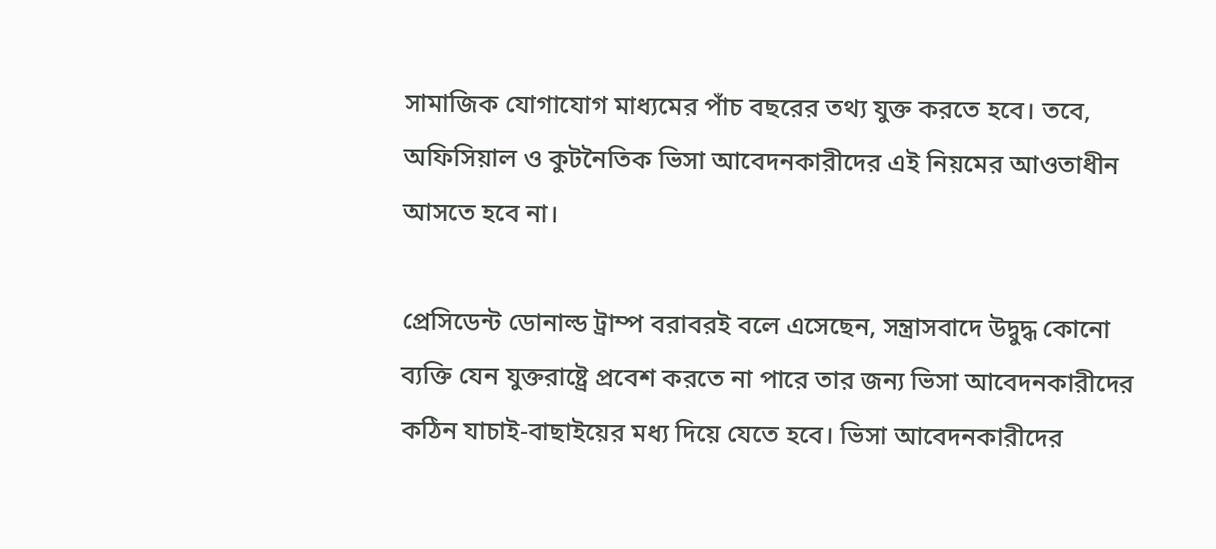সামাজিক যোগাযোগ মাধ্যমের পাঁচ বছরের তথ্য যুক্ত করতে হবে। তবে, অফিসিয়াল ও কুটনৈতিক ভিসা আবেদনকারীদের এই নিয়মের আওতাধীন আসতে হবে না।

প্রেসিডেন্ট ডোনাল্ড ট্রাম্প বরাবরই বলে এসেছেন, সন্ত্রাসবাদে উদ্বুদ্ধ কোনো ব্যক্তি যেন যুক্তরাষ্ট্রে প্রবেশ করতে না পারে তার জন্য ভিসা আবেদনকারীদের কঠিন যাচাই-বাছাইয়ের মধ্য দিয়ে যেতে হবে। ভিসা আবেদনকারীদের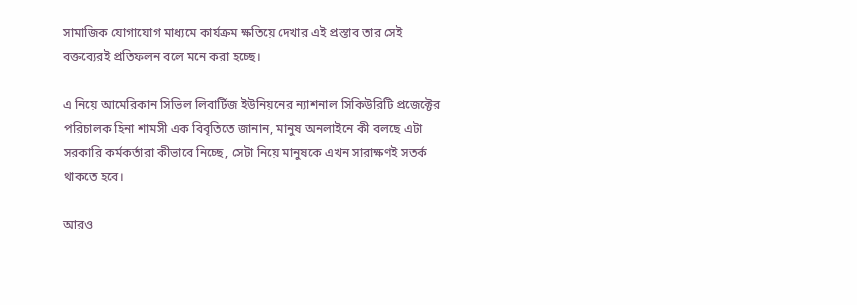সামাজিক যোগাযোগ মাধ্যমে কার্যক্রম ক্ষতিয়ে দেখার এই প্রস্তাব তার সেই বক্তব্যেরই প্রতিফলন বলে মনে করা হচ্ছে।

এ নিয়ে আমেরিকান সিভিল লিবার্টিজ ইউনিয়নের ন্যাশনাল সিকিউরিটি প্রজেক্টের পরিচালক হিনা শামসী এক বিবৃতিতে জানান, মানুষ অনলাইনে কী বলছে এটা সরকারি কর্মকর্তারা কীভাবে নিচ্ছে, সেটা নিয়ে মানুষকে এখন সারাক্ষণই সতর্ক থাকতে হবে।

আরও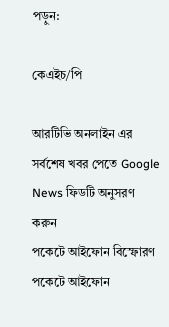পড়ুন:

কেএইচ/পি

আরটিভি অনলাইন এর সর্বশেষ খবর পেতে Google News ফিডটি অনুসরণ করুন
পকেটে আইফোন বিস্ফোরণ
পকেটে আইফোন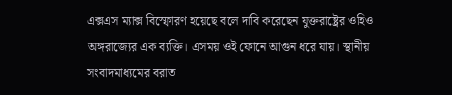এক্সএস ম্যাক্স বিস্ফোরণ হয়েছে বলে দাবি করেছেন যুক্তরাষ্ট্রের ওহিও অঙ্গরাজ্যের এক ব্যক্তি। এসময় ওই ফোনে আগুন ধরে যায়। স্থানীয় সংবাদমাধ্যমের বরাত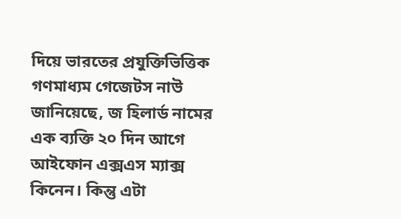দিয়ে ভারতের প্রযুক্তিভিত্তিক গণমাধ্যম গেজেটস নাউ জানিয়েছে, জ হিলার্ড নামের এক ব্যক্তি ২০ দিন আগে আইফোন এক্সএস ম্যাক্স কিনেন। কিন্তু এটা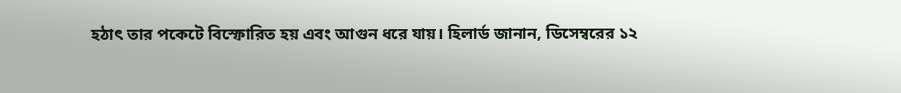হঠাৎ তার পকেটে বিস্ফোরিত হয় এবং আগুন ধরে যায়। হিলার্ড জানান, ডিসেম্বরের ১২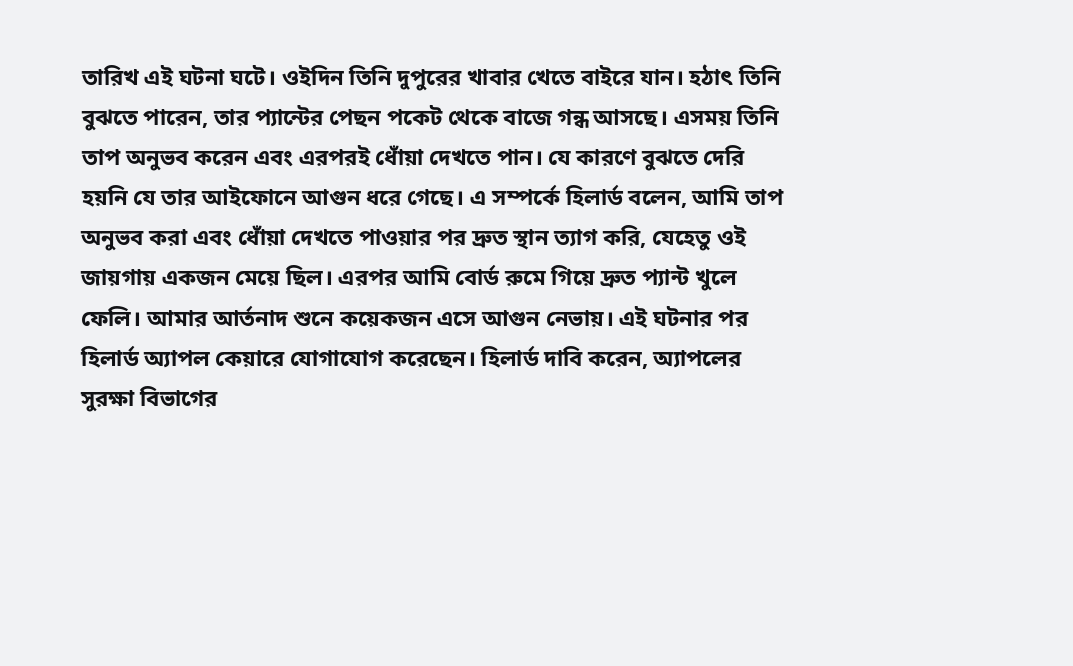তারিখ এই ঘটনা ঘটে। ওইদিন তিনি দুপুরের খাবার খেতে বাইরে যান। হঠাৎ তিনি বুঝতে পারেন, তার প্যান্টের পেছন পকেট থেকে বাজে গন্ধ আসছে। এসময় তিনি তাপ অনুভব করেন এবং এরপরই ধোঁয়া দেখতে পান। যে কারণে বুঝতে দেরি হয়নি যে তার আইফোনে আগুন ধরে গেছে। এ সম্পর্কে হিলার্ড বলেন, আমি তাপ অনুভব করা এবং ধোঁয়া দেখতে পাওয়ার পর দ্রুত স্থান ত্যাগ করি, যেহেতু ওই জায়গায় একজন মেয়ে ছিল। এরপর আমি বোর্ড রুমে গিয়ে দ্রুত প্যান্ট খুলে ফেলি। আমার আর্তনাদ শুনে কয়েকজন এসে আগুন নেভায়। এই ঘটনার পর হিলার্ড অ্যাপল কেয়ারে যোগাযোগ করেছেন। হিলার্ড দাবি করেন, অ্যাপলের সুরক্ষা বিভাগের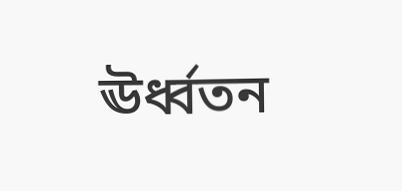ঊর্ধ্বতন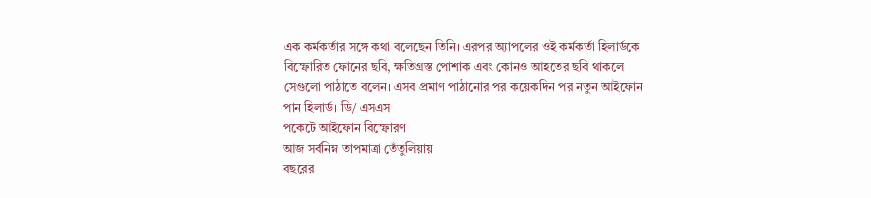এক কর্মকর্তার সঙ্গে কথা বলেছেন তিনি। এরপর অ্যাপলের ওই কর্মকর্তা হিলার্ডকে বিস্ফোরিত ফোনের ছবি, ক্ষতিগ্রস্ত পোশাক এবং কোনও আহতের ছবি থাকলে সেগুলো পাঠাতে বলেন। এসব প্রমাণ পাঠানোর পর কয়েকদিন পর নতুন আইফোন পান হিলার্ড। ডি/ এসএস
পকেটে আইফোন বিস্ফোরণ
আজ সর্বনিম্ন তাপমাত্রা তেঁতুলিয়ায়
বছরের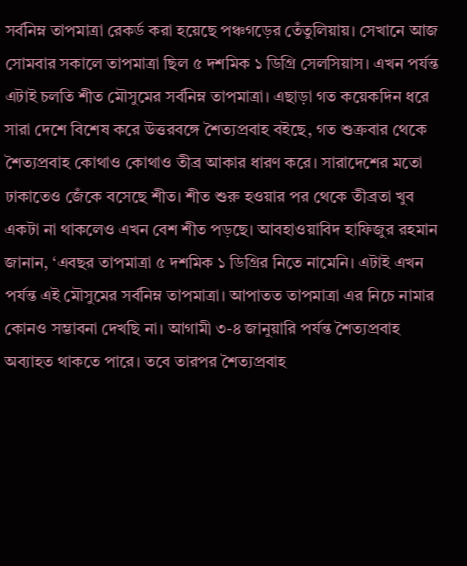সর্বনিম্ন তাপমাত্রা রেকর্ড করা হয়েছে পঞ্চগড়ের তেঁতুলিয়ায়। সেখানে আজ সোমবার সকালে তাপমাত্রা ছিল ৫ দশমিক ১ ডিগ্রি সেলসিয়াস। এখন পর্যন্ত এটাই চলতি শীত মৌসুমের সর্বনিম্ন তাপমাত্রা। এছাড়া গত কয়েকদিন ধরে সারা দেশে বিশেষ করে উত্তরবঙ্গে শৈত্যপ্রবাহ বইছে, গত শুক্রবার থেকে শৈত্যপ্রবাহ কোথাও কোথাও তীব্র আকার ধারণ করে। সারাদেশের মতো ঢাকাতেও জেঁকে বসেছে শীত। শীত শুরু হওয়ার পর থেকে তীব্রতা খুব একটা না থাকলেও এখন বেশ শীত পড়ছে। আবহাওয়াবিদ হাফিজুর রহমান জানান, ‘এবছর তাপমাত্রা ৫ দশমিক ১ ডিগ্রির নিতে নামেনি। এটাই এখন পর্যন্ত এই মৌসুমের সর্বনিম্ন তাপমাত্রা। আপাতত তাপমাত্রা এর নিচে নামার কোনও সম্ভাবনা দেখছি না। আগামী ৩-৪ জানুয়ারি পর্যন্ত শৈত্যপ্রবাহ অব্যাহত থাকতে পারে। তবে তারপর শৈত্যপ্রবাহ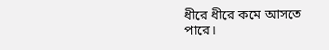ধীরে ধীরে কমে আসতে পারে।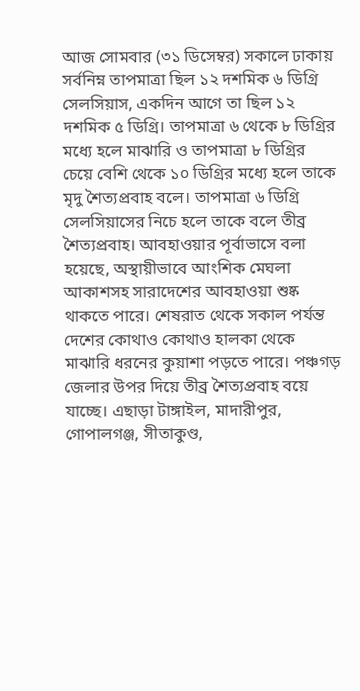আজ সোমবার (৩১ ডিসেম্বর) সকালে ঢাকায় সর্বনিম্ন তাপমাত্রা ছিল ১২ দশমিক ৬ ডিগ্রি সেলসিয়াস, একদিন আগে তা ছিল ১২ দশমিক ৫ ডিগ্রি। তাপমাত্রা ৬ থেকে ৮ ডিগ্রির মধ্যে হলে মাঝারি ও তাপমাত্রা ৮ ডিগ্রির চেয়ে বেশি থেকে ১০ ডিগ্রির মধ্যে হলে তাকে মৃদু শৈত্যপ্রবাহ বলে। তাপমাত্রা ৬ ডিগ্রি সেলসিয়াসের নিচে হলে তাকে বলে তীব্র শৈত্যপ্রবাহ। আবহাওয়ার পূর্বাভাসে বলা হয়েছে, অস্থায়ীভাবে আংশিক মেঘলা আকাশসহ সারাদেশের আবহাওয়া শুষ্ক থাকতে পারে। শেষরাত থেকে সকাল পর্যন্ত দেশের কোথাও কোথাও হালকা থেকে মাঝারি ধরনের কুয়াশা পড়তে পারে। পঞ্চগড় জেলার উপর দিয়ে তীব্র শৈত্যপ্রবাহ বয়ে যাচ্ছে। এছাড়া টাঙ্গাইল, মাদারীপুর, গোপালগঞ্জ, সীতাকুণ্ড,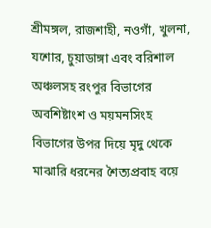শ্রীমঙ্গল, রাজশাহী, নওগাঁ, খুলনা, যশোর, চুয়াডাঙ্গা এবং বরিশাল অঞ্চলসহ রংপুর বিভাগের অবশিষ্টাংশ ও ময়মনসিংহ বিভাগের উপর দিয়ে মৃদু থেকে মাঝারি ধরনের শৈত্যপ্রবাহ বয়ে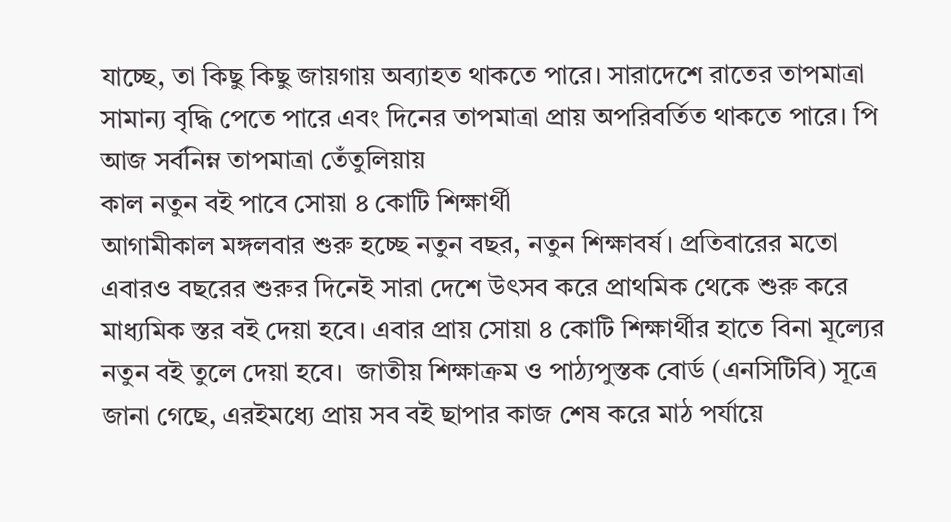যাচ্ছে, তা কিছু কিছু জায়গায় অব্যাহত থাকতে পারে। সারাদেশে রাতের তাপমাত্রা সামান্য বৃদ্ধি পেতে পারে এবং দিনের তাপমাত্রা প্রায় অপরিবর্তিত থাকতে পারে। পি
আজ সর্বনিম্ন তাপমাত্রা তেঁতুলিয়ায়
কাল নতুন বই পাবে সোয়া ৪ কোটি শিক্ষার্থী
আগামীকাল মঙ্গলবার শুরু হচ্ছে নতুন বছর, নতুন শিক্ষাবর্ষ। প্রতিবারের মতো এবারও বছরের শুরুর দিনেই সারা দেশে উৎসব করে প্রাথমিক থেকে শুরু করে মাধ্যমিক স্তর বই দেয়া হবে। এবার প্রায় সোয়া ৪ কোটি শিক্ষার্থীর হাতে বিনা মূল্যের নতুন বই তুলে দেয়া হবে।  জাতীয় শিক্ষাক্রম ও পাঠ্যপুস্তক বোর্ড (এনসিটিবি) সূত্রে জানা গেছে, এরইমধ্যে প্রায় সব বই ছাপার কাজ শেষ করে মাঠ পর্যায়ে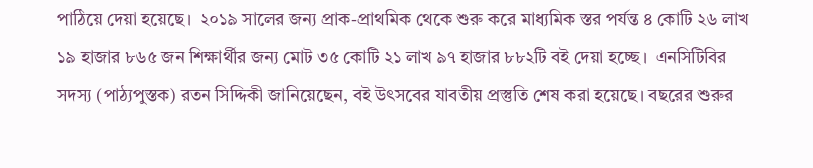পাঠিয়ে দেয়া হয়েছে।  ২০১৯ সালের জন্য প্রাক-প্রাথমিক থেকে শুরু করে মাধ্যমিক স্তর পর্যন্ত ৪ কোটি ২৬ লাখ ১৯ হাজার ৮৬৫ জন শিক্ষার্থীর জন্য মোট ৩৫ কোটি ২১ লাখ ৯৭ হাজার ৮৮২টি বই দেয়া হচ্ছে।  এনসিটিবির সদস্য (পাঠ্যপুস্তক) রতন সিদ্দিকী জানিয়েছেন, বই উৎসবের যাবতীয় প্রস্তুতি শেষ করা হয়েছে। বছরের শুরুর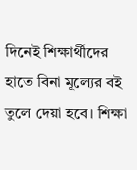দিনেই শিক্ষার্থীদের হাতে বিনা মূল্যের বই তুলে দেয়া হবে। শিক্ষা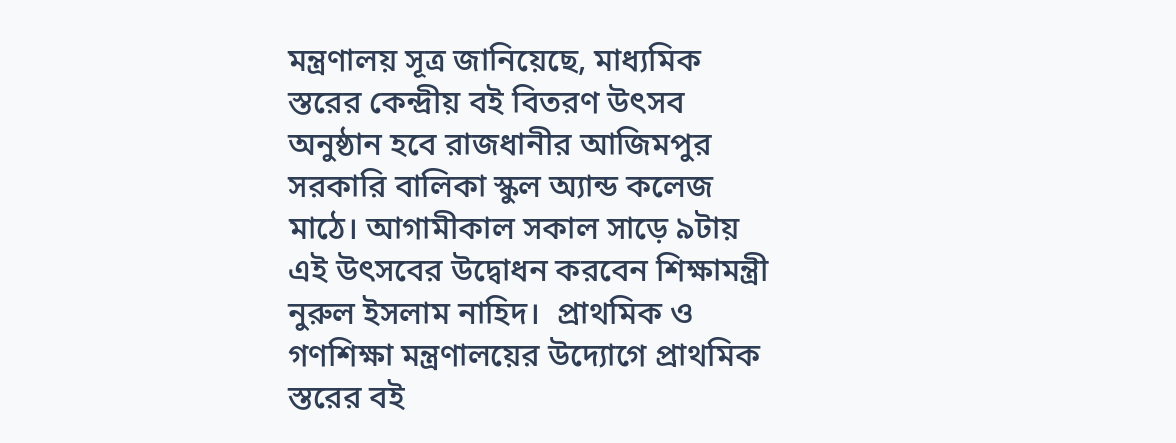মন্ত্রণালয় সূত্র জানিয়েছে, মাধ্যমিক স্তরের কেন্দ্রীয় বই বিতরণ উৎসব অনুষ্ঠান হবে রাজধানীর আজিমপুর সরকারি বালিকা স্কুল অ্যান্ড কলেজ মাঠে। আগামীকাল সকাল সাড়ে ৯টায় এই উৎসবের উদ্বোধন করবেন শিক্ষামন্ত্রী নুরুল ইসলাম নাহিদ।  প্রাথমিক ও গণশিক্ষা মন্ত্রণালয়ের উদ্যোগে প্রাথমিক স্তরের বই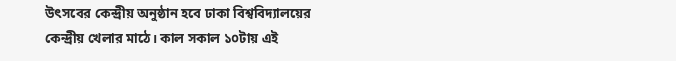উৎসবের কেন্দ্রীয় অনুষ্ঠান হবে ঢাকা বিশ্ববিদ্যালয়ের কেন্দ্রীয় খেলার মাঠে। কাল সকাল ১০টায় এই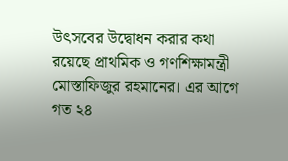উৎসবের উদ্বোধন করার কথা রয়েছে প্রাথমিক ও গণশিক্ষামন্ত্রী মোস্তাফিজুর রহমানের। এর আগে গত ২৪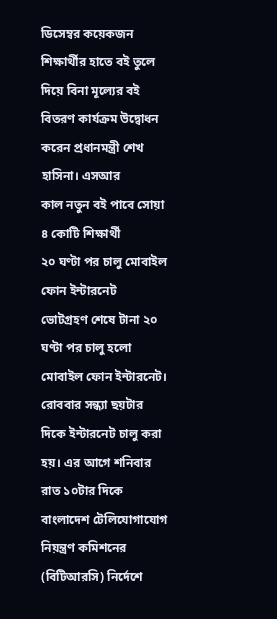ডিসেম্বর কয়েকজন শিক্ষার্থীর হাতে বই তুলে দিয়ে বিনা মূল্যের বই বিতরণ কার্যক্রম উদ্বোধন করেন প্রধানমন্ত্রী শেখ হাসিনা। এসআর
কাল নতুন বই পাবে সোয়া ৪ কোটি শিক্ষার্থী
২০ ঘণ্টা পর চালু মোবাইল ফোন ইন্টারনেট
ভোটগ্রহণ শেষে টানা ২০ ঘণ্টা পর চালু হলো মোবাইল ফোন ইন্টারনেট। রোববার সন্ধ্যা ছয়টার দিকে ইন্টারনেট চালু করা হয়। এর আগে শনিবার রাত ১০টার দিকে বাংলাদেশ টেলিযোগাযোগ নিয়ন্ত্রণ কমিশনের (বিটিআরসি) নির্দেশে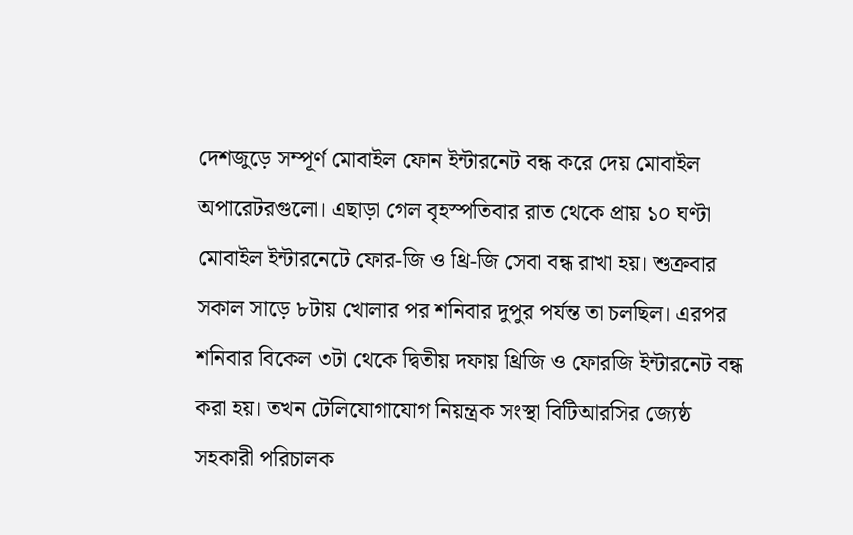দেশজুড়ে সম্পূর্ণ মোবাইল ফোন ইন্টারনেট বন্ধ করে দেয় মোবাইল অপারেটরগুলো। এছাড়া গেল বৃহস্পতিবার রাত থেকে প্রায় ১০ ঘণ্টা মোবাইল ইন্টারনেটে ফোর-জি ও থ্রি-জি সেবা বন্ধ রাখা হয়। শুক্রবার সকাল সাড়ে ৮টায় খোলার পর শনিবার দুপুর পর্যন্ত তা চলছিল। এরপর শনিবার বিকেল ৩টা থেকে দ্বিতীয় দফায় থ্রিজি ও ফোরজি ইন্টারনেট বন্ধ করা হয়। তখন টেলিযোগাযোগ নিয়ন্ত্রক সংস্থা বিটিআরসির জ্যেষ্ঠ সহকারী পরিচালক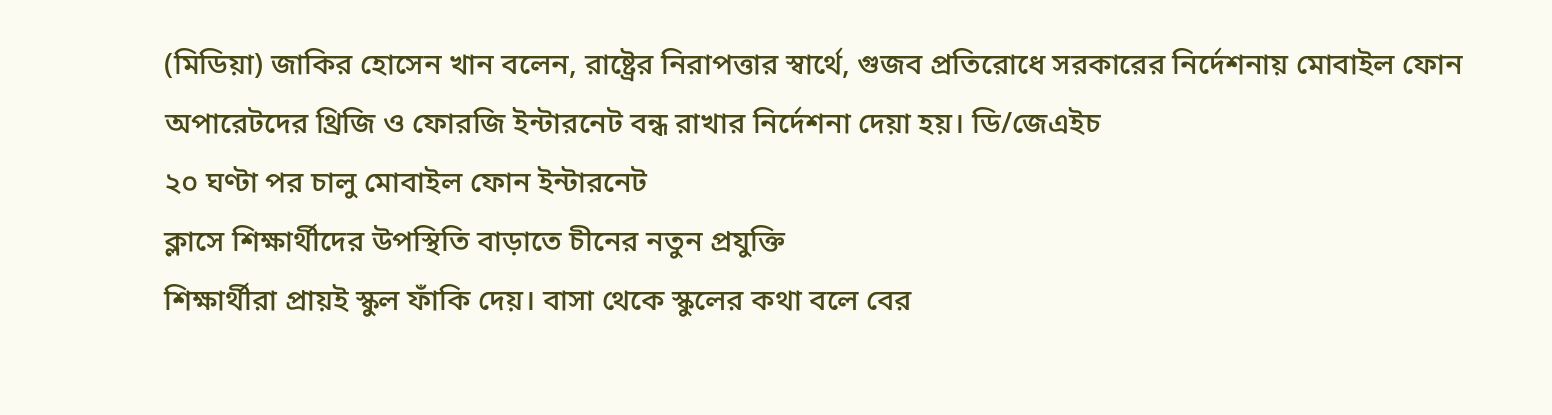(মিডিয়া) জাকির হোসেন খান বলেন, রাষ্ট্রের নিরাপত্তার স্বার্থে, গুজব প্রতিরোধে সরকারের নির্দেশনায় মোবাইল ফোন অপারেটদের থ্রিজি ও ফোরজি ইন্টারনেট বন্ধ রাখার নির্দেশনা দেয়া হয়। ডি/জেএইচ
২০ ঘণ্টা পর চালু মোবাইল ফোন ইন্টারনেট
ক্লাসে শিক্ষার্থীদের উপস্থিতি বাড়াতে চীনের নতুন প্রযুক্তি
শিক্ষার্থীরা প্রায়ই স্কুল ফাঁকি দেয়। বাসা থেকে স্কুলের কথা বলে বের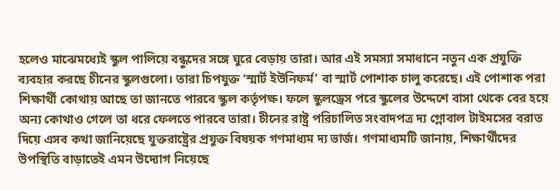হলেও মাঝেমধ্যেই স্কুল পালিয়ে বন্ধুদের সঙ্গে ঘুরে বেড়ায় তারা। আর এই সমস্যা সমাধানে নতুন এক প্রযুক্তি ব্যবহার করছে চীনের স্কুলগুলো। তারা চিপযুক্ত ‘স্মার্ট ইউনিফর্ম’ বা স্মার্ট পোশাক চালু করেছে। এই পোশাক পরা শিক্ষার্থী কোথায় আছে তা জানতে পারবে স্কুল কর্তৃপক্ষ। ফলে স্কুলড্রেস পরে স্কুলের উদ্দেশে বাসা থেকে বের হয়ে অন্য কোথাও গেলে তা ধরে ফেলতে পারবে তারা। চীনের রাষ্ট্র পরিচালিত সংবাদপত্র দ্য গ্লোবাল টাইমসের বরাত দিয়ে এসব কথা জানিয়েছে যুক্তরাষ্ট্রের প্রযুক্ত বিষয়ক গণমাধ্যম দ্য ভার্জ। গণমাধ্যমটি জানায়, শিক্ষার্থীদের উপস্থিতি বাড়াতেই এমন উদ্যোগ নিয়েছে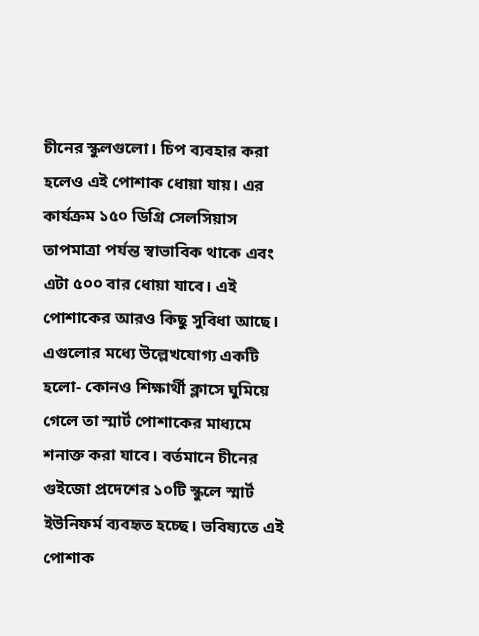চীনের স্কুলগুলো। চিপ ব্যবহার করা হলেও এই পোশাক ধোয়া যায়। এর কার্যক্রম ১৫০ ডিগ্রি সেলসিয়াস তাপমাত্রা পর্যন্ত স্বাভাবিক থাকে এবং এটা ৫০০ বার ধোয়া যাবে। এই পোশাকের আরও কিছু সুবিধা আছে। এগুলোর মধ্যে উল্লেখযোগ্য একটি হলো- কোনও শিক্ষার্থী ক্লাসে ঘুমিয়ে গেলে তা স্মার্ট পোশাকের মাধ্যমে শনাক্ত করা যাবে। বর্তমানে চীনের গুইজো প্রদেশের ১০টি স্কুলে স্মার্ট ইউনিফর্ম ব্যবহৃত হচ্ছে। ভবিষ্যতে এই পোশাক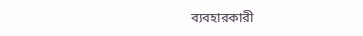ব্যবহারকারী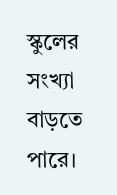স্কুলের সংখ্যা বাড়তে পারে।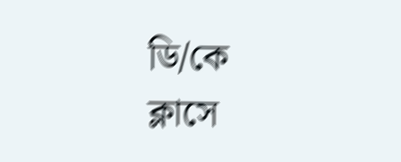ডি/কে
ক্লাসে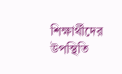শিক্ষার্থীদের উপস্থিতি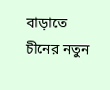বাড়াতে চীনের নতুন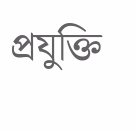প্রযুক্তি